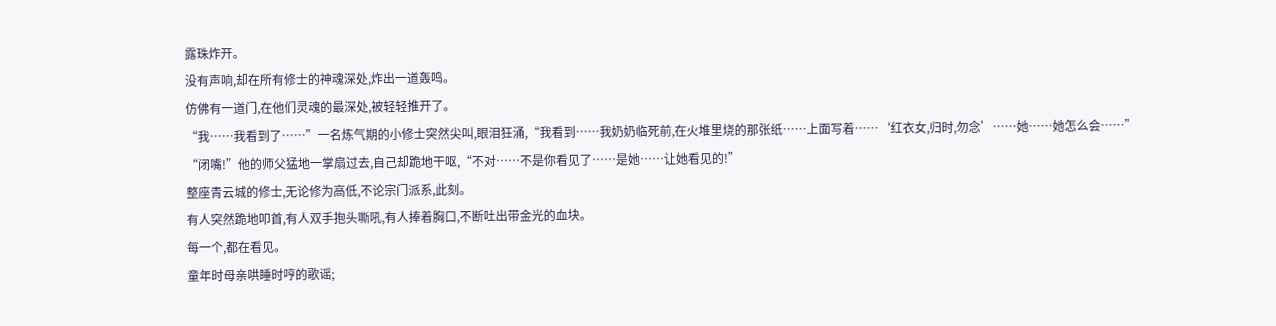露珠炸开。
没有声响,却在所有修士的神魂深处,炸出一道轰鸣。
仿佛有一道门,在他们灵魂的最深处,被轻轻推开了。
“我……我看到了……”一名炼气期的小修士突然尖叫,眼泪狂涌,“我看到……我奶奶临死前,在火堆里烧的那张纸……上面写着……‘红衣女,归时,勿念’……她……她怎么会……”
“闭嘴!”他的师父猛地一掌扇过去,自己却跪地干呕,“不对……不是你看见了……是她……让她看见的!”
整座青云城的修士,无论修为高低,不论宗门派系,此刻。
有人突然跪地叩首,有人双手抱头嘶吼,有人捧着胸口,不断吐出带金光的血块。
每一个,都在看见。
童年时母亲哄睡时哼的歌谣;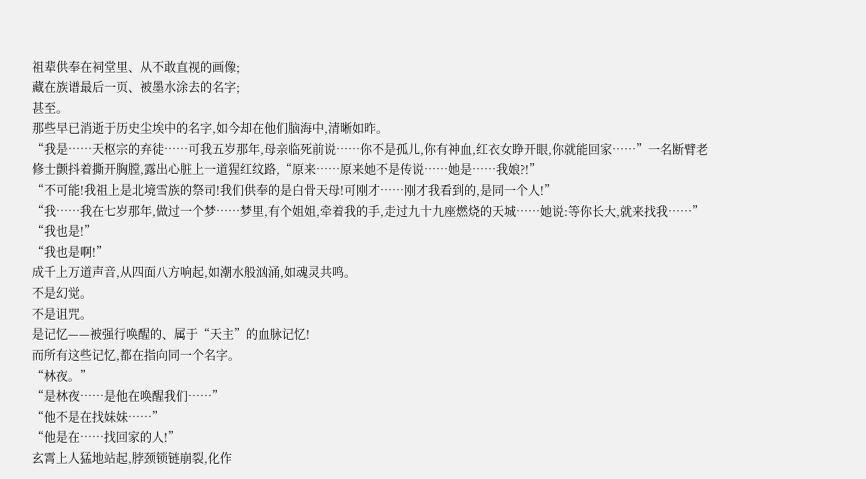祖辈供奉在祠堂里、从不敢直视的画像;
藏在族谱最后一页、被墨水涂去的名字;
甚至。
那些早已消逝于历史尘埃中的名字,如今却在他们脑海中,清晰如昨。
“我是……天枢宗的弃徒……可我五岁那年,母亲临死前说……你不是孤儿,你有神血,红衣女睁开眼,你就能回家……”一名断臂老修士颤抖着撕开胸膛,露出心脏上一道猩红纹路,“原来……原来她不是传说……她是……我娘?!”
“不可能!我祖上是北境雪族的祭司!我们供奉的是白骨天母!可刚才……刚才我看到的,是同一个人!”
“我……我在七岁那年,做过一个梦……梦里,有个姐姐,牵着我的手,走过九十九座燃烧的天城……她说:等你长大,就来找我……”
“我也是!”
“我也是啊!”
成千上万道声音,从四面八方响起,如潮水般汹涌,如魂灵共鸣。
不是幻觉。
不是诅咒。
是记忆——被强行唤醒的、属于“天主”的血脉记忆!
而所有这些记忆,都在指向同一个名字。
“林夜。”
“是林夜……是他在唤醒我们……”
“他不是在找妹妹……”
“他是在……找回家的人!”
玄霄上人猛地站起,脖颈锁链崩裂,化作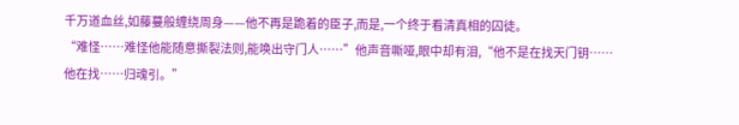千万道血丝,如藤蔓般缠绕周身——他不再是跪着的臣子,而是,一个终于看清真相的囚徒。
“难怪……难怪他能随意撕裂法则,能唤出守门人……”他声音嘶哑,眼中却有泪,“他不是在找天门钥……他在找……归魂引。”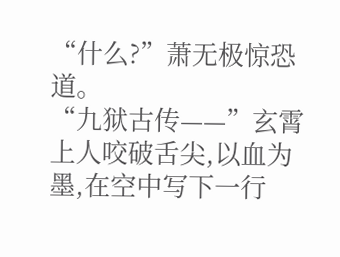“什么?”萧无极惊恐道。
“九狱古传——”玄霄上人咬破舌尖,以血为墨,在空中写下一行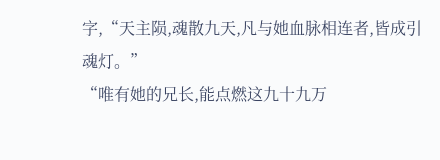字,“天主陨,魂散九天,凡与她血脉相连者,皆成引魂灯。”
“唯有她的兄长,能点燃这九十九万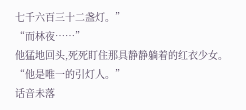七千六百三十二盏灯。”
“而林夜……”
他猛地回头,死死盯住那具静静躺着的红衣少女。
“他是唯一的引灯人。”
话音未落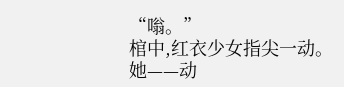“嗡。”
棺中,红衣少女指尖一动。
她——动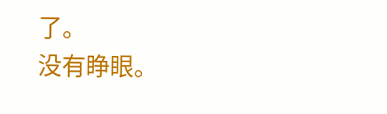了。
没有睁眼。